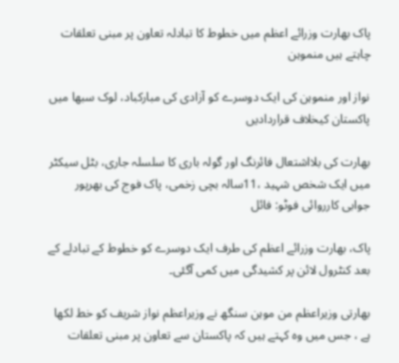پاک بھارت وزرائے اعظم میں خطوط کا تبادلہ تعاون پر مبنی تعلقات چاہتے ہیں منموہن

نواز اور منموہن کی ایک دوسرے کو آزادی کی مبارکباد، لوک سبھا میں پاکستان کیخلاف قراردادیں

بھارت کی بلااشتعال فائرنگ اور گولہ باری کا سلسلہ جاری، بٹل سیکٹر میں ایک شخص شہید ،11سالہ بچی زخمی، پاک فوج کی بھرپور جوابی کارروائی فوٹو: فائل

پاک، بھارت وزرائے اعظم کی طرف ایک دوسرے کو خطوط کے تبادلے کے بعد کنٹرول لائن پر کشیدگی میں کمی آگئی۔

بھارتی وزیراعظم من موہن سنگھ نے وزیراعظم نواز شریف کو خط لکھا ہے ، جس میں وہ کہتے ہیں کہ پاکستان سے تعاون پر مبنی تعلقات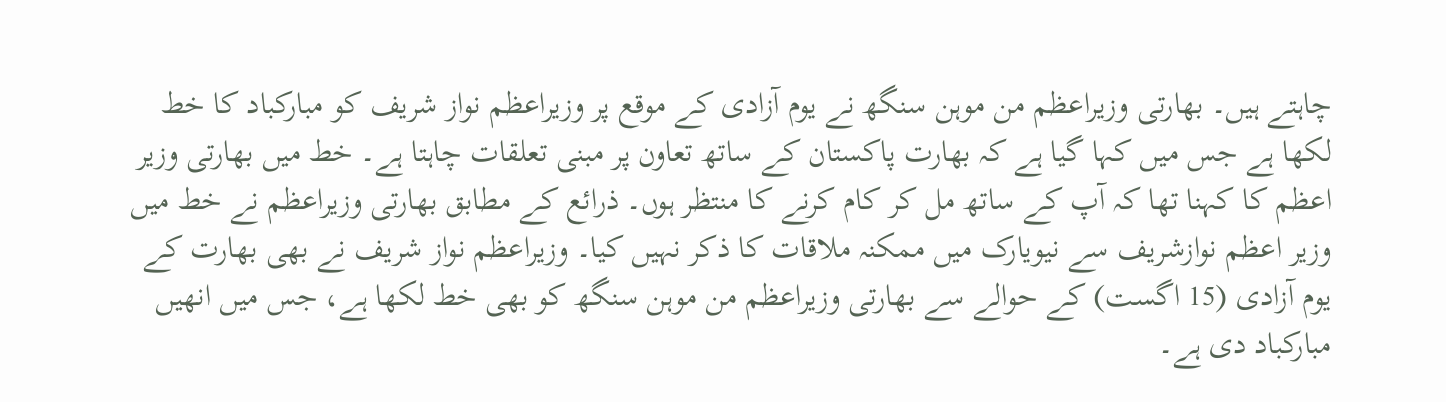چاہتے ہیں۔ بھارتی وزیراعظم من موہن سنگھ نے یوم آزادی کے موقع پر وزیراعظم نواز شریف کو مبارکباد کا خط لکھا ہے جس میں کہا گیا ہے کہ بھارت پاکستان کے ساتھ تعاون پر مبنی تعلقات چاہتا ہے۔ خط میں بھارتی وزیر اعظم کا کہنا تھا کہ آپ کے ساتھ مل کر کام کرنے کا منتظر ہوں۔ ذرائع کے مطابق بھارتی وزیراعظم نے خط میں وزیر اعظم نوازشریف سے نیویارک میں ممکنہ ملاقات کا ذکر نہیں کیا۔ وزیراعظم نواز شریف نے بھی بھارت کے یوم آزادی (15 اگست) کے حوالے سے بھارتی وزیراعظم من موہن سنگھ کو بھی خط لکھا ہے، جس میں انھیں مبارکباد دی ہے۔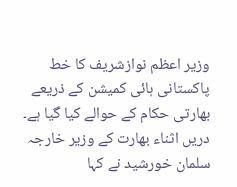وزیر اعظم نوازشریف کا خط پاکستانی ہائی کمیشن کے ذریعے بھارتی حکام کے حوالے کیا گیا ہے۔ دریں اثناء بھارت کے وزیر خارجہ سلمان خورشید نے کہا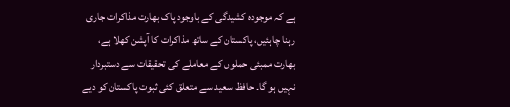ہے کہ موجودہ کشیدگی کے باوجود پاک بھارت مذاکرات جاری رہنا چاہئیں، پاکستان کے ساتھ مذاکرات کا آپشن کھلا ہے، بھارت ممبئی حملوں کے معاملے کی تحقیقات سے دستبردار نہیں ہو گا۔ حافظ سعید سے متعلق کئی ثبوت پاکستان کو دیے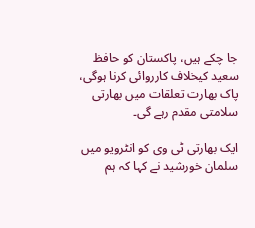جا چکے ہیں، پاکستان کو حافظ سعید کیخلاف کارروائی کرنا ہوگی، پاک بھارت تعلقات میں بھارتی سلامتی مقدم رہے گی۔

ایک بھارتی ٹی وی کو انٹرویو میں سلمان خورشید نے کہا کہ ہم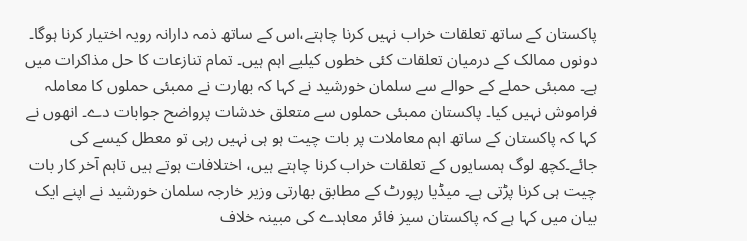پاکستان کے ساتھ تعلقات خراب نہیں کرنا چاہتے،اس کے ساتھ ذمہ دارانہ رویہ اختیار کرنا ہوگا۔ دونوں ممالک کے درمیان تعلقات کئی خطوں کیلیے اہم ہیں۔ تمام تنازعات کا حل مذاکرات میں ہے۔ ممبئی حملے کے حوالے سے سلمان خورشید نے کہا کہ بھارت نے ممبئی حملوں کا معاملہ فراموش نہیں کیا۔ پاکستان ممبئی حملوں سے متعلق خدشات پرواضح جوابات دے۔ انھوں نے کہا کہ پاکستان کے ساتھ اہم معاملات پر بات چیت ہو ہی نہیں رہی تو معطل کیسے کی جائے۔کچھ لوگ ہمسایوں کے تعلقات خراب کرنا چاہتے ہیں، اختلافات ہوتے ہیں تاہم آخر کار بات چیت ہی کرنا پڑتی ہے۔ میڈیا رپورٹ کے مطابق بھارتی وزیر خارجہ سلمان خورشید نے اپنے ایک بیان میں کہا ہے کہ پاکستان سیز فائر معاہدے کی مبینہ خلاف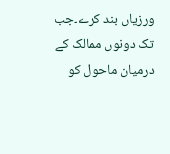ورزیاں بند کرے۔جب تک دونوں ممالک کے درمیان ماحول کو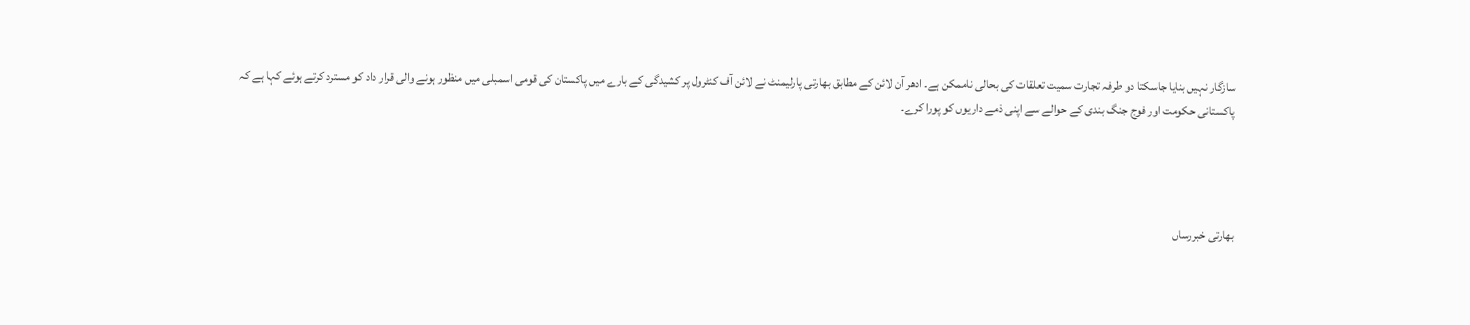سازگار نہیں بنایا جاسکتا دو طرفہ تجارت سمیت تعلقات کی بحالی ناممکن ہے۔ ادھر آن لائن کے مطابق بھارتی پارلیمنٹ نے لائن آف کنٹرول پر کشیدگی کے بارے میں پاکستان کی قومی اسمبلی میں منظور ہونے والی قرار داد کو مسترد کرتے ہوئے کہا ہے کہ پاکستانی حکومت اور فوج جنگ بندی کے حوالے سے اپنی ذمے داریوں کو پورا کرے۔




بھارتی خبررساں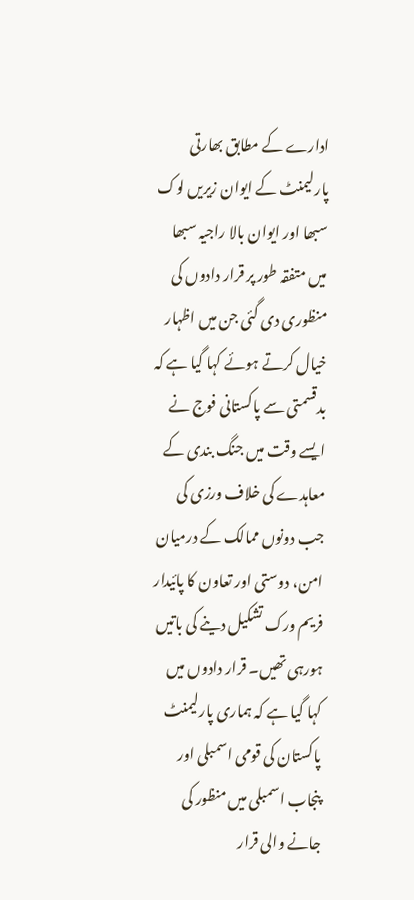ادارے کے مطابق بھارتی پارلیمنٹ کے ایوان زیریں لوک سبھا اور ایوان بالا راجیہ سبھا میں متفقہ طور پر قرار دادوں کی منظوری دی گئی جن میں اظہار خیال کرتے ہوئے کہا گیا ہے کہ بدقسمتی سے پاکستانی فوج نے ایسے وقت میں جنگ بندی کے معاہدے کی خلاف ورزی کی جب دونوں ممالک کے درمیان امن، دوستی اور تعاون کا پائیدار فریم ورک تشکیل دینے کی باتیں ہورہی تھیں۔ قرار دادوں میں کہا گیا ہے کہ ہماری پارلیمنٹ پاکستان کی قومی اسمبلی اور پنجاب اسمبلی میں منظور کی جانے والی قرار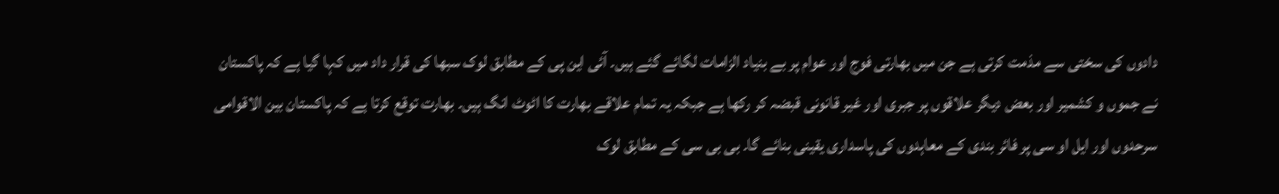دادوں کی سختی سے مذمت کرتی ہے جن میں بھارتی فوج اور عوام پر بے بنیاد الزامات لگائے گئے ہیں۔ آئی این پی کے مطابق لوک سبھا کی قرار داد میں کہا گیا ہے کہ پاکستان نے جموں و کشمیر اور بعض دیگر علاقوں پر جبری اور غیر قانونی قبضہ کر رکھا ہے جبکہ یہ تمام علاقے بھارت کا اٹوٹ انگ ہیں۔ بھارت توقع کرتا ہے کہ پاکستان بین الاقوامی سرحدوں اور ایل او سی پر فائر بندی کے معاہدوں کی پاسداری یقینی بنائے گا۔ بی بی سی کے مطابق لوک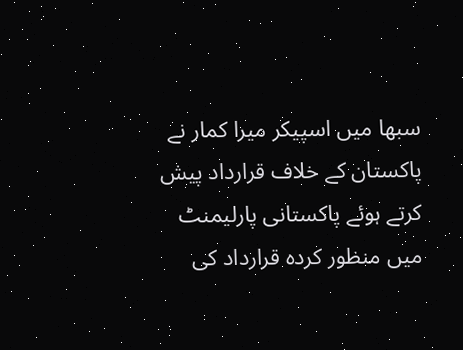سبھا میں اسپیکر میرا کمار نے پاکستان کے خلاف قرارداد پیش کرتے ہوئے پاکستانی پارلیمنٹ میں منظور کردہ قرارداد کی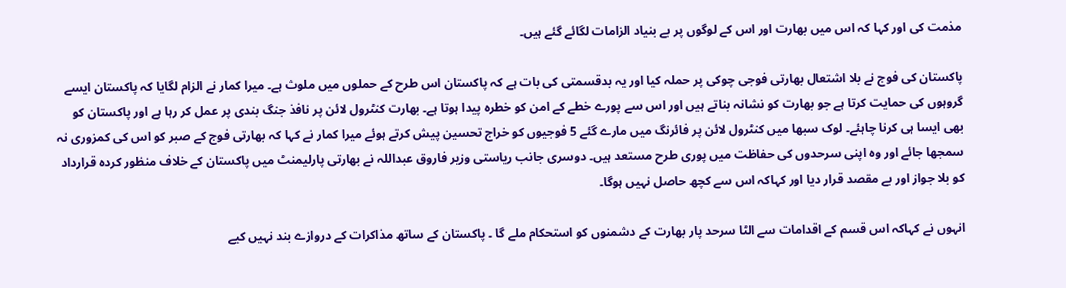مذمت کی اور کہا کہ اس میں بھارت اور اس کے لوگوں پر بے بنیاد الزامات لگائے گئے ہیں۔

پاکستان کی فوج نے بلا اشتعال بھارتی فوجی چوکی پر حملہ کیا اور یہ بدقسمتی کی بات ہے کہ پاکستان اس طرح کے حملوں میں ملوث ہے۔ میرا کمار نے الزام لگایا کہ پاکستان ایسے گروہوں کی حمایت کرتا ہے جو بھارت کو نشانہ بناتے ہیں اور اس سے پورے خطے کے امن کو خطرہ پیدا ہوتا ہے۔ بھارت کنٹرول لائن پر نافذ جنگ بندی پر عمل کر رہا ہے اور پاکستان کو بھی ایسا ہی کرنا چاہئے۔ لوک سبھا میں کنٹرول لائن پر فائرنگ میں مارے گئے 5 فوجیوں کو خراج تحسین پیش کرتے ہوئے میرا کمار نے کہا کہ بھارتی فوج کے صبر کو اس کی کمزوری نہ سمجھا جائے اور وہ اپنی سرحدوں کی حفاظت میں پوری طرح مستعد ہیں۔ دوسری جانب ریاستی وزیر فاروق عبداللہ نے بھارتی پارلیمنٹ میں پاکستان کے خلاف منظور کردہ قرارداد کو بلا جواز اور بے مقصد قرار دیا اور کہاکہ اس سے کچھ حاصل نہیں ہوگا۔

انہوں نے کہاکہ اس قسم کے اقدامات سے الٹا سرحد پار بھارت کے دشمنوں کو استحکام ملے گا ۔ پاکستان کے ساتھ مذاکرات کے دروازے بند نہیں کیے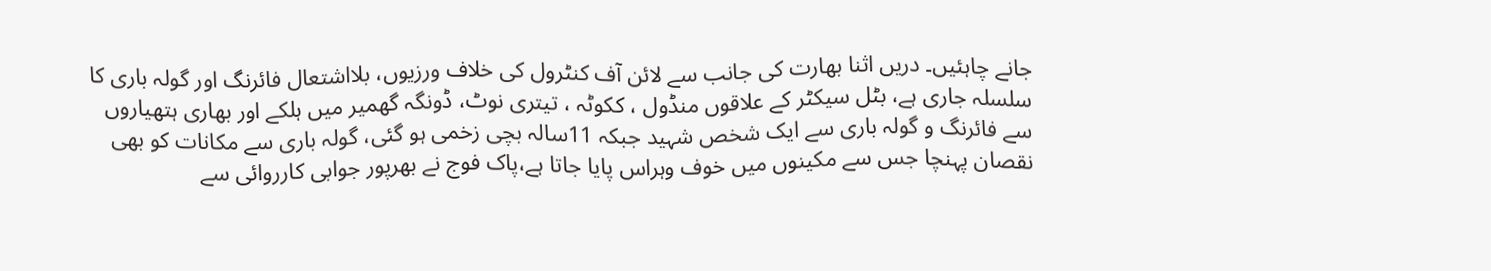جانے چاہئیں۔ دریں اثنا بھارت کی جانب سے لائن آف کنٹرول کی خلاف ورزیوں، بلااشتعال فائرنگ اور گولہ باری کا سلسلہ جاری ہے، بٹل سیکٹر کے علاقوں منڈول ، ککوٹہ ، تیتری نوٹ، ڈونگہ گھمیر میں ہلکے اور بھاری ہتھیاروں سے فائرنگ و گولہ باری سے ایک شخص شہید جبکہ 11سالہ بچی زخمی ہو گئی، گولہ باری سے مکانات کو بھی نقصان پہنچا جس سے مکینوں میں خوف وہراس پایا جاتا ہے،پاک فوج نے بھرپور جوابی کارروائی سے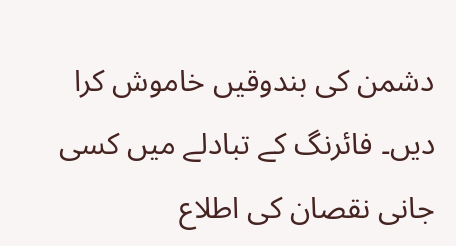دشمن کی بندوقیں خاموش کرا دیں۔ فائرنگ کے تبادلے میں کسی جانی نقصان کی اطلاع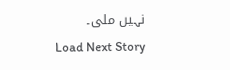نہیں ملی۔
Load Next Story